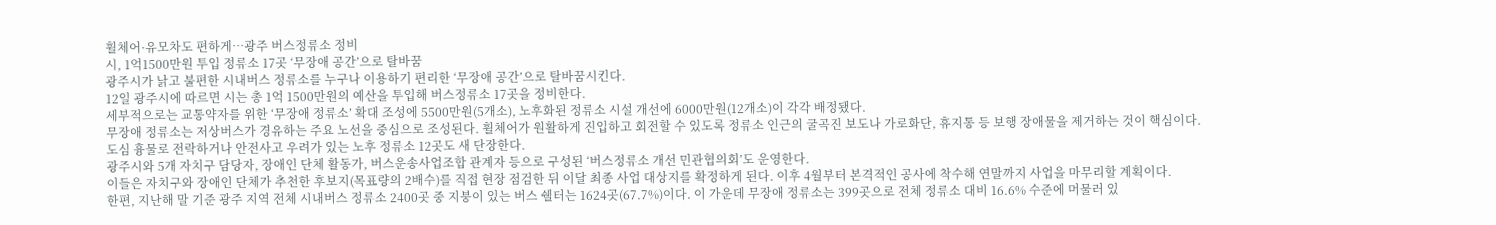휠체어·유모차도 편하게…광주 버스정류소 정비
시, 1억1500만원 투입 정류소 17곳 ‘무장애 공간’으로 탈바꿈
광주시가 낡고 불편한 시내버스 정류소를 누구나 이용하기 편리한 ‘무장애 공간’으로 탈바꿈시킨다.
12일 광주시에 따르면 시는 총 1억 1500만원의 예산을 투입해 버스정류소 17곳을 정비한다.
세부적으로는 교통약자를 위한 ‘무장애 정류소’ 확대 조성에 5500만원(5개소), 노후화된 정류소 시설 개선에 6000만원(12개소)이 각각 배정됐다.
무장애 정류소는 저상버스가 경유하는 주요 노선을 중심으로 조성된다. 휠체어가 원활하게 진입하고 회전할 수 있도록 정류소 인근의 굴곡진 보도나 가로화단, 휴지통 등 보행 장애물을 제거하는 것이 핵심이다.
도심 흉물로 전락하거나 안전사고 우려가 있는 노후 정류소 12곳도 새 단장한다.
광주시와 5개 자치구 담당자, 장애인 단체 활동가, 버스운송사업조합 관계자 등으로 구성된 ‘버스정류소 개선 민관협의회’도 운영한다.
이들은 자치구와 장애인 단체가 추천한 후보지(목표량의 2배수)를 직접 현장 점검한 뒤 이달 최종 사업 대상지를 확정하게 된다. 이후 4월부터 본격적인 공사에 착수해 연말까지 사업을 마무리할 계획이다.
한편, 지난해 말 기준 광주 지역 전체 시내버스 정류소 2400곳 중 지붕이 있는 버스 쉘터는 1624곳(67.7%)이다. 이 가운데 무장애 정류소는 399곳으로 전체 정류소 대비 16.6% 수준에 머물러 있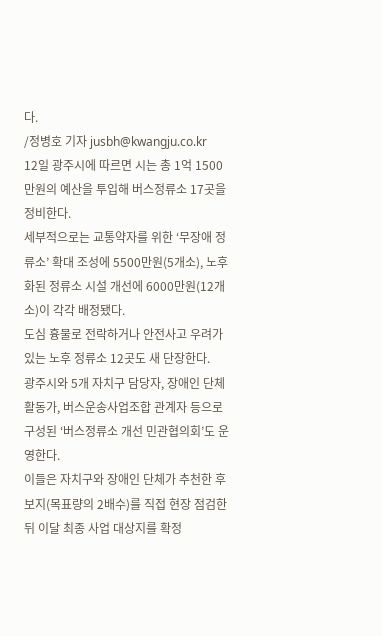다.
/정병호 기자 jusbh@kwangju.co.kr
12일 광주시에 따르면 시는 총 1억 1500만원의 예산을 투입해 버스정류소 17곳을 정비한다.
세부적으로는 교통약자를 위한 ‘무장애 정류소’ 확대 조성에 5500만원(5개소), 노후화된 정류소 시설 개선에 6000만원(12개소)이 각각 배정됐다.
도심 흉물로 전락하거나 안전사고 우려가 있는 노후 정류소 12곳도 새 단장한다.
광주시와 5개 자치구 담당자, 장애인 단체 활동가, 버스운송사업조합 관계자 등으로 구성된 ‘버스정류소 개선 민관협의회’도 운영한다.
이들은 자치구와 장애인 단체가 추천한 후보지(목표량의 2배수)를 직접 현장 점검한 뒤 이달 최종 사업 대상지를 확정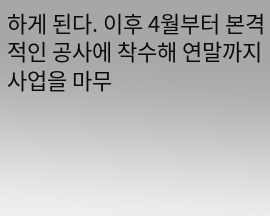하게 된다. 이후 4월부터 본격적인 공사에 착수해 연말까지 사업을 마무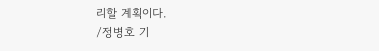리할 계획이다.
/정병호 기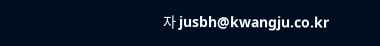자 jusbh@kwangju.co.kr